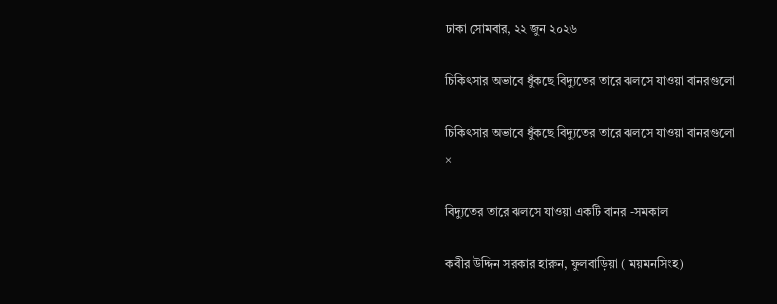ঢাকা সোমবার, ২২ জুন ২০২৬

চিকিৎসার অভাবে ধুঁকছে বিদ্যুতের তারে ঝলসে যাওয়া বানরগুলো

চিকিৎসার অভাবে ধুঁকছে বিদ্যুতের তারে ঝলসে যাওয়া বানরগুলো
×

বিদ্যুতের তারে ঝলসে যাওয়া একটি বানর -সমকাল

কবীর উদ্দিন সরকার হারুন, ফুলবাড়িয়া ( ময়মনসিংহ)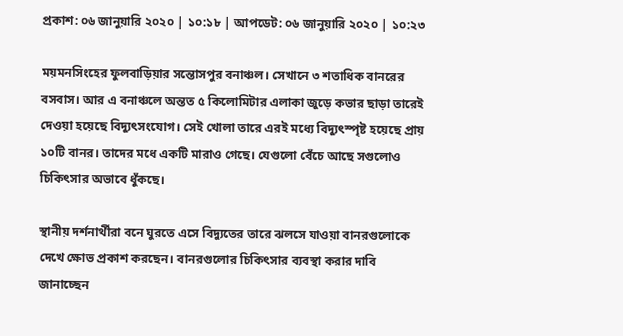প্রকাশ: ০৬ জানুয়ারি ২০২০ | ১০:১৮ | আপডেট: ০৬ জানুয়ারি ২০২০ | ১০:২৩

ময়মনসিংহের ফুলবাড়িয়ার সন্তোসপুর বনাঞ্চল। সেখানে ৩ শতাধিক বানরের বসবাস। আর এ বনাঞ্চলে অন্তত ৫ কিলোমিটার এলাকা জুড়ে কভার ছাড়া তারেই দেওয়া হয়েছে বিদ্যুৎসংযোগ। সেই খোলা তারে এরই মধ্যে বিদ্যুৎস্পৃষ্ট হয়েছে প্রায় ১০টি বানর। তাদের মধে একটি মারাও গেছে। যেগুলো বেঁচে আছে সগুলোও চিকিৎসার অভাবে ধুঁকছে।

স্থানীয় দর্শনার্থীরা বনে ঘুরতে এসে বিদ্যুতের তারে ঝলসে যাওয়া বানরগুলোকে দেখে ক্ষোভ প্রকাশ করছেন। বানরগুলোর চিকিৎসার ব্যবস্থা করার দাবি জানাচ্ছেন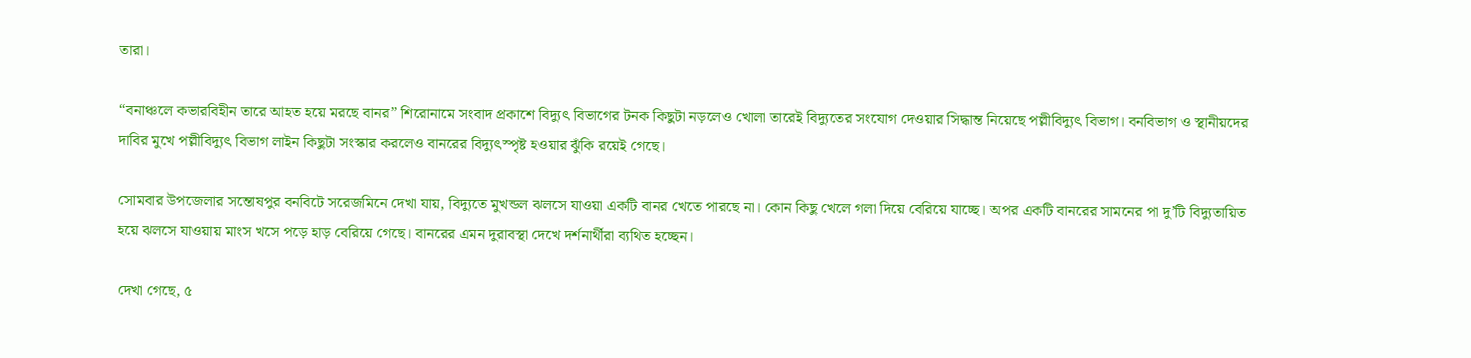তারা।

“বনাঞ্চলে কভারবিহীন তারে আহত হয়ে মরছে বানর” শিরোনামে সংবাদ প্রকাশে বিদ্যুৎ বিভাগের টনক কিছুটা নড়লেও খোলা তারেই বিদ্যুতের সংযোগ দেওয়ার সিদ্ধান্ত নিয়েছে পল্লীবিদ্যুৎ বিভাগ। বনবিভাগ ও স্থানীয়দের দাবির মুখে পল্লীবিদ্যুৎ বিভাগ লাইন কিছুটা সংস্কার করলেও বানরের বিদ্যুৎস্পৃষ্ট হওয়ার ঝুঁকি রয়েই গেছে।

সোমবার উপজেলার সন্তোষপুর বনবিটে সরেজমিনে দেখা যায়, বিদ্যুতে মুখন্ডল ঝলসে যাওয়া একটি বানর খেতে পারছে না। কোন কিছু খেলে গলা দিয়ে বেরিয়ে যাচ্ছে। অপর একটি বানরের সামনের পা দু’টি বিদ্যুতায়িত হয়ে ঝলসে যাওয়ায় মাংস খসে পড়ে হাড় বেরিয়ে গেছে। বানরের এমন দুরাবস্থা দেখে দর্শনার্থীরা ব্যথিত হচ্ছেন।

দেখা গেছে, ৫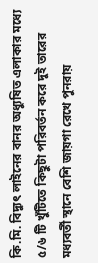কি.মি. বিদ্যুৎ লাইনের বানর অধ্যুষিত এলাকার মধ্যে ৫/৬ টি খুঁটিতে কিছুটা পরিবর্তন করে দুই তারের মধ্যবর্তী স্থানে বেশি জায়গা রেখে পুনরায়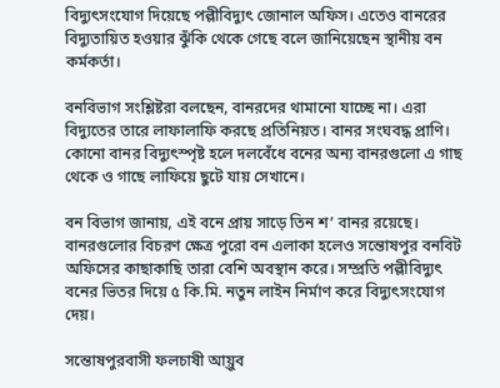বিদ্যুৎসংযোগ দিয়েছে পল্লীবিদ্যুৎ জোনাল অফিস। এতেও বানরের বিদ্যুতায়িত হওয়ার ঝুঁকি থেকে গেছে বলে জানিয়েছেন স্থানীয় বন কর্মকর্তা।

বনবিভাগ সংশ্লিষ্টরা বলছেন, বানরদের থামানো যাচ্ছে না। এরা  বিদ্যুতের তারে লাফালাফি করছে প্রতিনিয়ত। বানর সংঘবদ্ধ প্রাণি। কোনো বানর বিদ্যুৎস্পৃষ্ট হলে দলবেঁধে বনের অন্য বানরগুলো এ গাছ থেকে ও গাছে লাফিয়ে ছুটে যায় সেখানে।

বন বিভাগ জানায়, এই বনে প্রায় সাড়ে তিন শ’ বানর রয়েছে। বানরগুলোর বিচরণ ক্ষেত্র পুরো বন এলাকা হলেও সন্তোষপুর বনবিট অফিসের কাছাকাছি তারা বেশি অবস্থান করে। সম্প্রতি পল্লীবিদ্যুৎ বনের ভিতর দিয়ে ৫ কি.মি. নতুন লাইন নির্মাণ করে বিদ্যুৎসংযোগ দেয়।

সন্তোষপুরবাসী ফলচাষী আ্য়ুব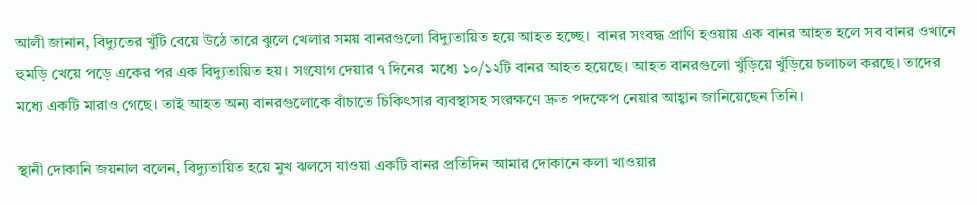আলী জানান, বিদ্যুতের খুঁটি বেয়ে উঠে তারে ঝুলে খেলার সময় বানরগুলো বিদ্যুতায়িত হয়ে আহত হচ্ছে।  বানর সংবদ্ধ প্রাণি হওয়ায় এক বানর আহত হলে সব বানর ওখানে হুমড়ি খেয়ে পড়ে একের পর এক বিদ্যুতায়িত হয়। সংযোগ দেয়ার ৭ দিনের  মধ্যে ১০/১২টি বানর আহত হয়েছে। আহত বানরগুলো খুঁড়িয়ে খুঁড়িয়ে চলাচল করছে। তাদের মধ্যে একটি মারাও গেছে। তাই আহত অন্য বানরগুলোকে বাঁচাতে চিকিৎসার ব্যবস্থাসহ সংরক্ষণে দ্রুত পদক্ষেপ নেয়ার আহ্বান জানিয়েছেন তিনি।

স্থানী দোকানি জয়নাল বলেন, বিদ্যুতায়িত হয়ে মুখ ঝলসে যাওয়া একটি বানর প্রতিদিন আমার দোকানে কলা খাওয়ার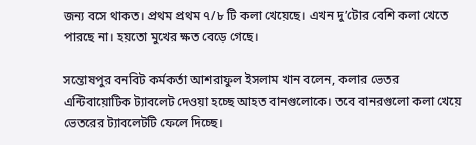জন্য বসে থাকত। প্রথম প্রথম ৭/৮ টি কলা খেয়েছে। এখন দু’টোর বেশি কলা খেতে পারছে না। হয়তো মুখের ক্ষত বেড়ে গেছে।

সন্তোষপুর বনবিট কর্মকর্তা আশরাফুল ইসলাম খান বলেন, কলার ভেতর এন্টিবায়োটিক ট্যাবলেট দেওয়া হচ্ছে আহত বানগুলোকে। তবে বানরগুলো কলা খেয়ে ভেতরের ট্যাবলেটটি ফেলে দিচ্ছে।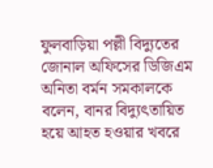ফুলবাড়িয়া পল্লী বিদ্যুতের জোনাল অফিসের ডিজিএম অনিতা বর্মন সমকালকে বলেন, বানর বিদ্যুৎতায়িত হয়ে আহত হওয়ার খবরে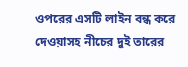ওপরের এসটি লাইন বন্ধ করে দেওয়াসহ নীচের দুই তারের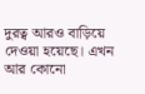দুরত্ব আরও বাড়িয়ে দেওয়া হয়েছে। এখন আর কোনো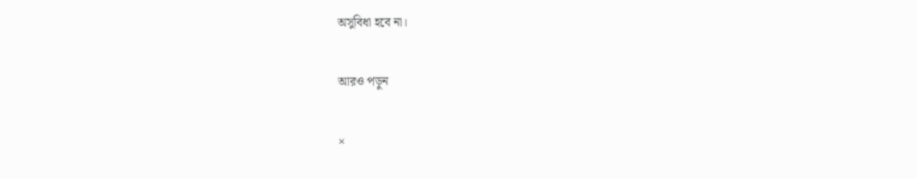অসুবিধা হবে না।

আরও পড়ুন

×